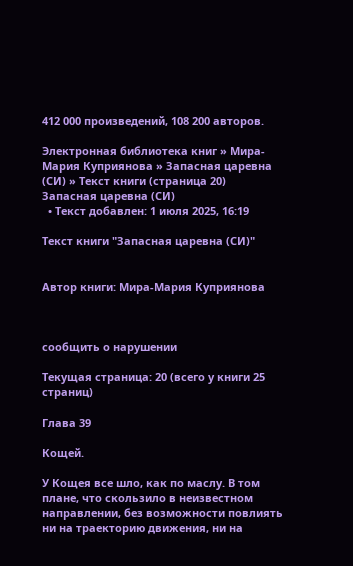412 000 произведений, 108 200 авторов.

Электронная библиотека книг » Мира-Мария Куприянова » Запасная царевна (СИ) » Текст книги (страница 20)
Запасная царевна (СИ)
  • Текст добавлен: 1 июля 2025, 16:19

Текст книги "Запасная царевна (СИ)"


Автор книги: Мира-Мария Куприянова



сообщить о нарушении

Текущая страница: 20 (всего у книги 25 страниц)

Глава 39

Кощей.

У Кощея все шло, как по маслу. В том плане, что скользило в неизвестном направлении, без возможности повлиять ни на траекторию движения, ни на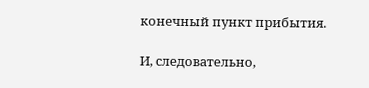конечный пункт прибытия.

И, следовательно,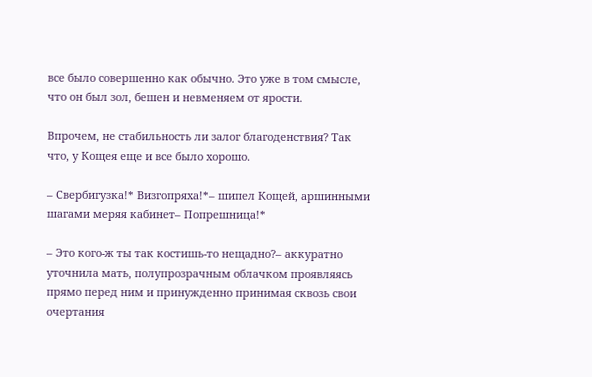все было совершенно как обычно. Это уже в том смысле, что он был зол, бешен и невменяем от ярости.

Впрочем, не стабильность ли залог благоденствия? Так что, у Кощея еще и все было хорошо.

– Свербигузка!* Визгопряха!*– шипел Кощей, аршинными шагами меряя кабинет– Попрешница!*

– Это кого-ж ты так костишь-то нещадно?– аккуратно уточнила мать, полупрозрачным облачком проявляясь прямо перед ним и принужденно принимая сквозь свои очертания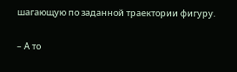шагающую по заданной траектории фигуру.

– А то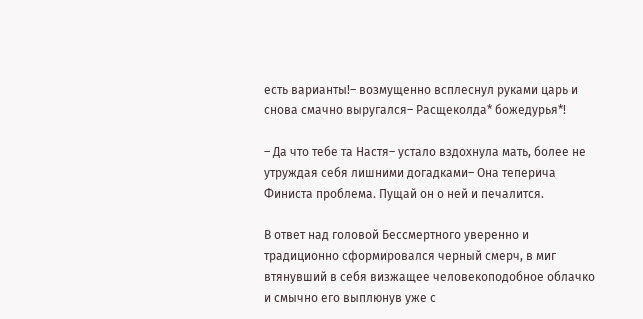есть варианты!– возмущенно всплеснул руками царь и снова смачно выругался– Расщеколда* божедурья*!

– Да что тебе та Настя– устало вздохнула мать, более не утруждая себя лишними догадками– Она теперича Финиста проблема. Пущай он о ней и печалится.

В ответ над головой Бессмертного уверенно и традиционно сформировался черный смерч, в миг втянувший в себя визжащее человекоподобное облачко и смычно его выплюнув уже с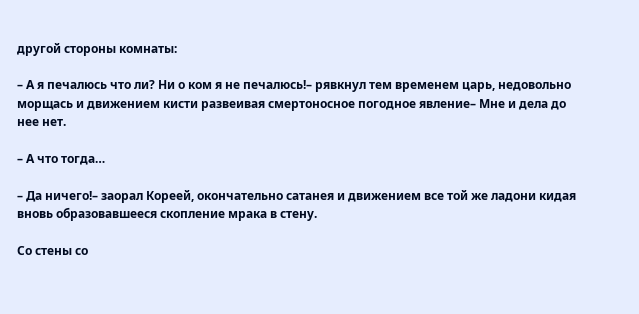другой стороны комнаты:

– А я печалюсь что ли? Ни о ком я не печалюсь!– рявкнул тем временем царь, недовольно морщась и движением кисти развеивая смертоносное погодное явление– Мне и дела до нее нет.

– А что тогда…

– Да ничего!– заорал Кореей, окончательно сатанея и движением все той же ладони кидая вновь образовавшееся скопление мрака в стену.

Со стены со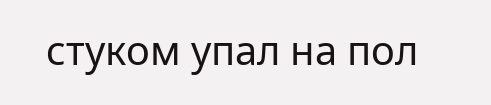стуком упал на пол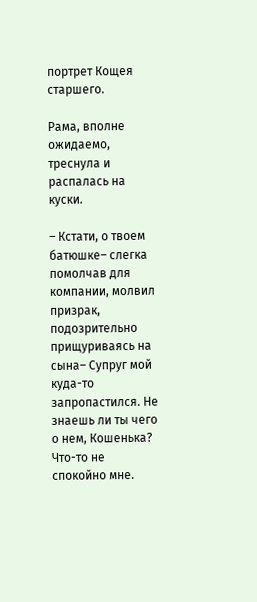портрет Кощея старшего.

Рама, вполне ожидаемо, треснула и распалась на куски.

– Кстати, о твоем батюшке– слегка помолчав для компании, молвил призрак, подозрительно прищуриваясь на сына– Супруг мой куда-то запропастился. Не знаешь ли ты чего о нем, Кошенька? Что-то не спокойно мне.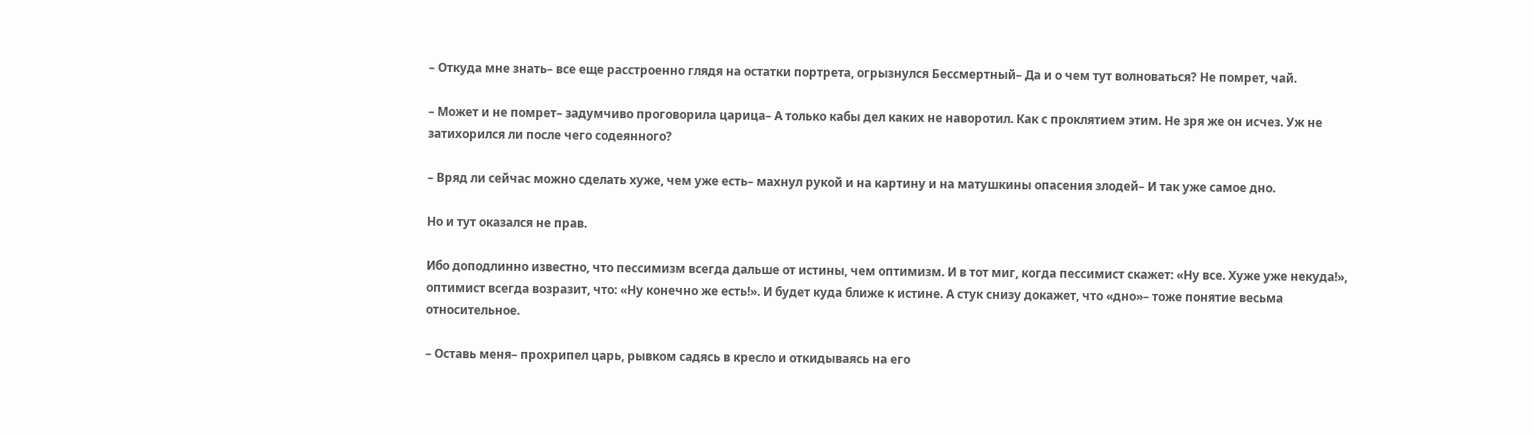– Откуда мне знать– все еще расстроенно глядя на остатки портрета, огрызнулся Бессмертный– Да и о чем тут волноваться? Не помрет, чай.

– Может и не помрет– задумчиво проговорила царица– А только кабы дел каких не наворотил. Как с проклятием этим. Не зря же он исчез. Уж не затихорился ли после чего содеянного?

– Вряд ли сейчас можно сделать хуже, чем уже есть– махнул рукой и на картину и на матушкины опасения злодей– И так уже самое дно.

Но и тут оказался не прав.

Ибо доподлинно известно, что пессимизм всегда дальше от истины, чем оптимизм. И в тот миг, когда пессимист скажет: «Ну все. Хуже уже некуда!», оптимист всегда возразит, что: «Ну конечно же есть!». И будет куда ближе к истине. А стук снизу докажет, что «дно»– тоже понятие весьма относительное.

– Оставь меня– прохрипел царь, рывком садясь в кресло и откидываясь на его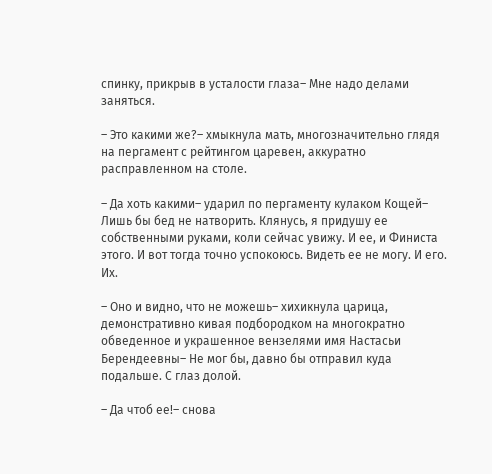спинку, прикрыв в усталости глаза– Мне надо делами заняться.

– Это какими же?– хмыкнула мать, многозначительно глядя на пергамент с рейтингом царевен, аккуратно расправленном на столе.

– Да хоть какими– ударил по пергаменту кулаком Кощей– Лишь бы бед не натворить. Клянусь, я придушу ее собственными руками, коли сейчас увижу. И ее, и Финиста этого. И вот тогда точно успокоюсь. Видеть ее не могу. И его. Их.

– Оно и видно, что не можешь– хихикнула царица, демонстративно кивая подбородком на многократно обведенное и украшенное вензелями имя Настасьи Берендеевны– Не мог бы, давно бы отправил куда подальше. С глаз долой.

– Да чтоб ее!– снова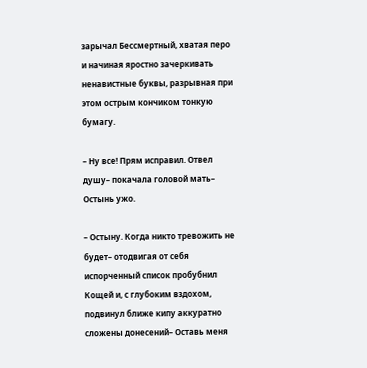зарычал Бессмертный, хватая перо и начиная яростно зачеркивать ненавистные буквы, разрывная при этом острым кончиком тонкую бумагу.

– Ну все! Прям исправил. Отвел душу– покачала головой мать– Остынь ужо.

– Остыну. Когда никто тревожить не будет– отодвигая от себя испорченный список пробубнил Кощей и, с глубоким вздохом, подвинул ближе кипу аккуратно сложены донесений– Оставь меня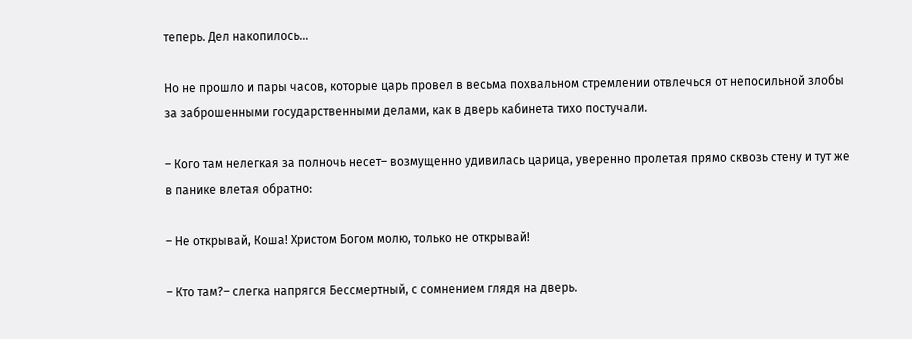теперь. Дел накопилось…

Но не прошло и пары часов, которые царь провел в весьма похвальном стремлении отвлечься от непосильной злобы за заброшенными государственными делами, как в дверь кабинета тихо постучали.

– Кого там нелегкая за полночь несет– возмущенно удивилась царица, уверенно пролетая прямо сквозь стену и тут же в панике влетая обратно:

– Не открывай, Коша! Христом Богом молю, только не открывай!

– Кто там?– слегка напрягся Бессмертный, с сомнением глядя на дверь.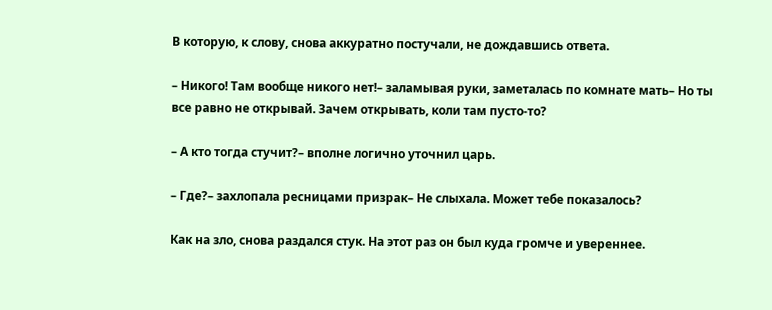В которую, к слову, снова аккуратно постучали, не дождавшись ответа.

– Никого! Там вообще никого нет!– заламывая руки, заметалась по комнате мать– Но ты все равно не открывай. Зачем открывать, коли там пусто-то?

– А кто тогда стучит?– вполне логично уточнил царь.

– Где?– захлопала ресницами призрак– Не слыхала. Может тебе показалось?

Как на зло, снова раздался стук. На этот раз он был куда громче и увереннее.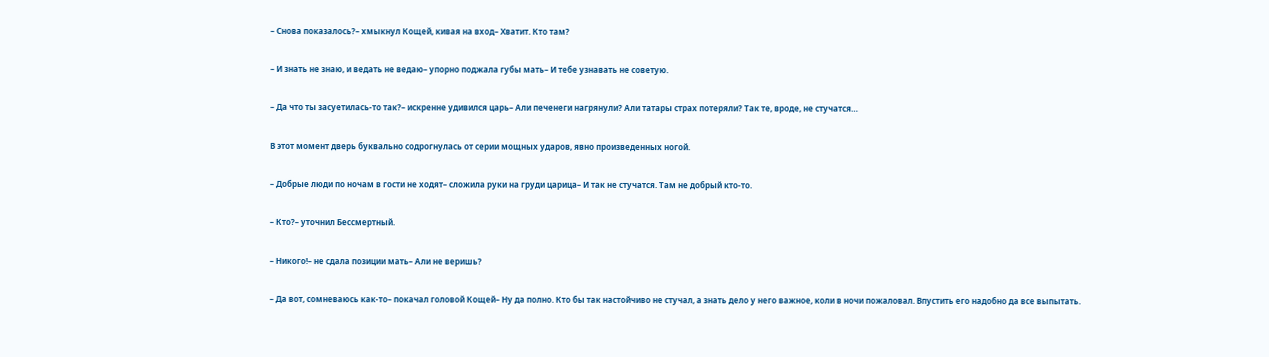– Снова показалось?– хмыкнул Кощей, кивая на вход– Хватит. Кто там?

– И знать не знаю, и ведать не ведаю– упорно поджала губы мать– И тебе узнавать не советую.

– Да что ты засуетилась-то так?– искренне удивился царь– Али печенеги нагрянули? Али татары страх потеряли? Так те, вроде, не стучатся…

В этот момент дверь буквально содрогнулась от серии мощных ударов, явно произведенных ногой.

– Добрые люди по ночам в гости не ходят– сложила руки на груди царица– И так не стучатся. Там не добрый кто-то.

– Кто?– уточнил Бессмертный.

– Никого!– не сдала позиции мать– Али не веришь?

– Да вот, сомневаюсь как-то– покачал головой Кощей– Ну да полно. Кто бы так настойчиво не стучал, а знать дело у него важное, коли в ночи пожаловал. Впустить его надобно да все выпытать.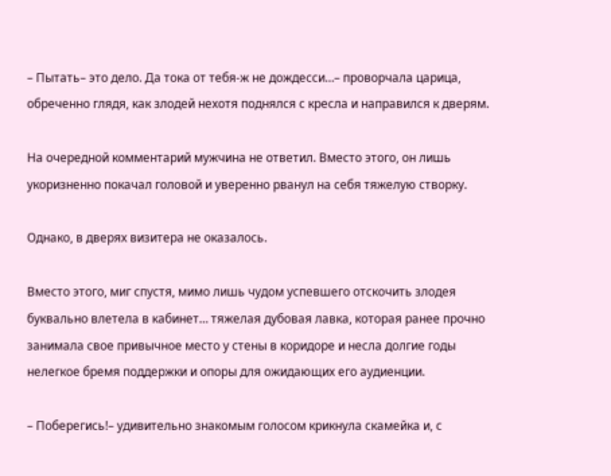– Пытать– это дело. Да тока от тебя-ж не дождесси…– проворчала царица, обреченно глядя, как злодей нехотя поднялся с кресла и направился к дверям.

На очередной комментарий мужчина не ответил. Вместо этого, он лишь укоризненно покачал головой и уверенно рванул на себя тяжелую створку.

Однако, в дверях визитера не оказалось.

Вместо этого, миг спустя, мимо лишь чудом успевшего отскочить злодея буквально влетела в кабинет… тяжелая дубовая лавка, которая ранее прочно занимала свое привычное место у стены в коридоре и несла долгие годы нелегкое бремя поддержки и опоры для ожидающих его аудиенции.

– Поберегись!– удивительно знакомым голосом крикнула скамейка и, с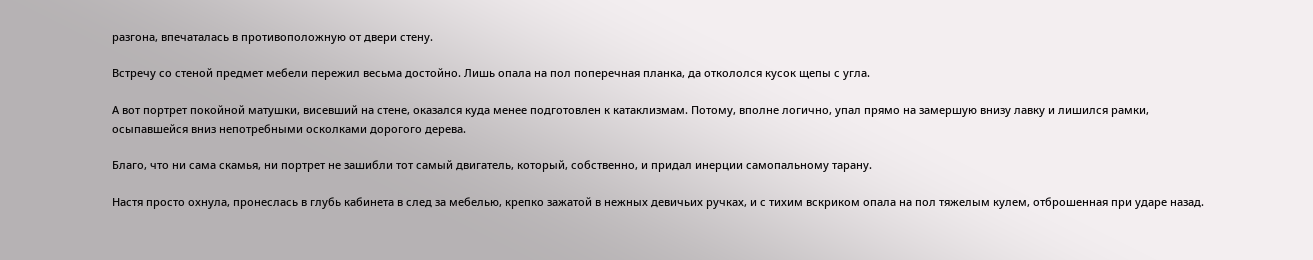разгона, впечаталась в противоположную от двери стену.

Встречу со стеной предмет мебели пережил весьма достойно. Лишь опала на пол поперечная планка, да откололся кусок щепы с угла.

А вот портрет покойной матушки, висевший на стене, оказался куда менее подготовлен к катаклизмам. Потому, вполне логично, упал прямо на замершую внизу лавку и лишился рамки, осыпавшейся вниз непотребными осколками дорогого дерева.

Благо, что ни сама скамья, ни портрет не зашибли тот самый двигатель, который, собственно, и придал инерции самопальному тарану.

Настя просто охнула, пронеслась в глубь кабинета в след за мебелью, крепко зажатой в нежных девичьих ручках, и с тихим вскриком опала на пол тяжелым кулем, отброшенная при ударе назад.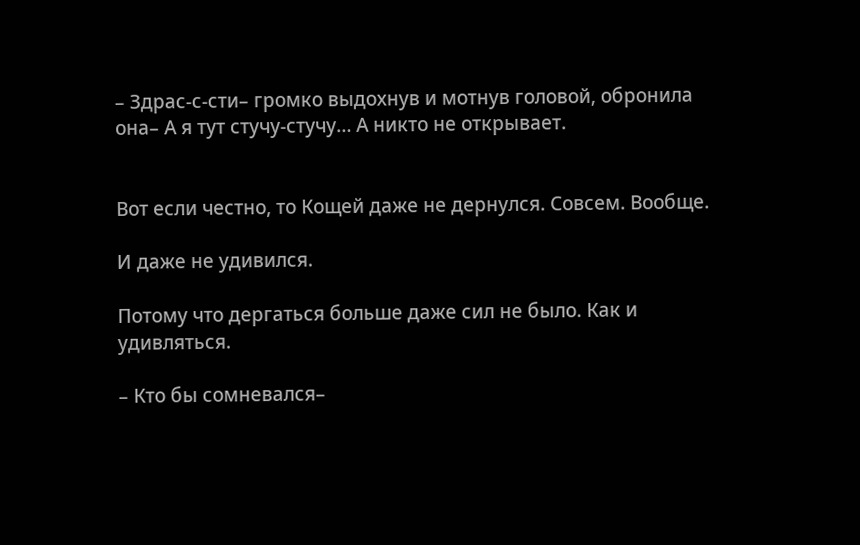– Здрас-с-сти– громко выдохнув и мотнув головой, обронила она– А я тут стучу-стучу… А никто не открывает.


Вот если честно, то Кощей даже не дернулся. Совсем. Вообще.

И даже не удивился.

Потому что дергаться больше даже сил не было. Как и удивляться.

– Кто бы сомневался–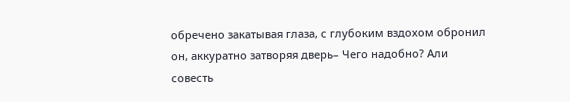обречено закатывая глаза, с глубоким вздохом обронил он, аккуратно затворяя дверь– Чего надобно? Али совесть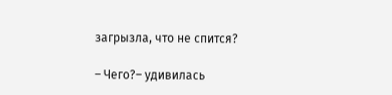загрызла, что не спится?

– Чего?– удивилась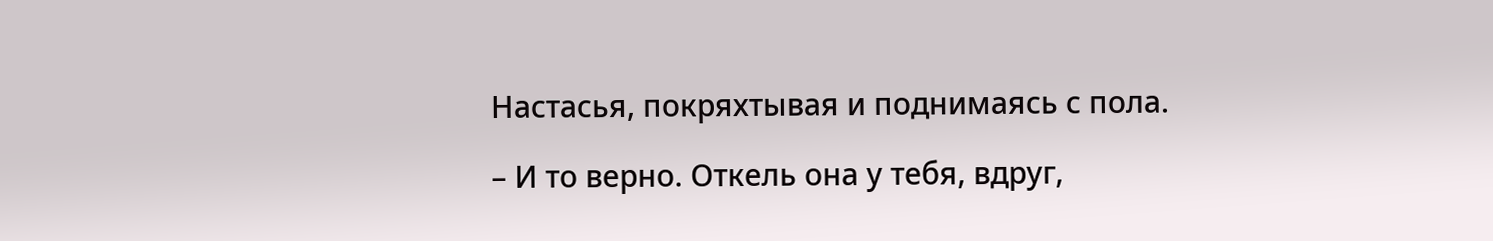Настасья, покряхтывая и поднимаясь с пола.

– И то верно. Откель она у тебя, вдруг,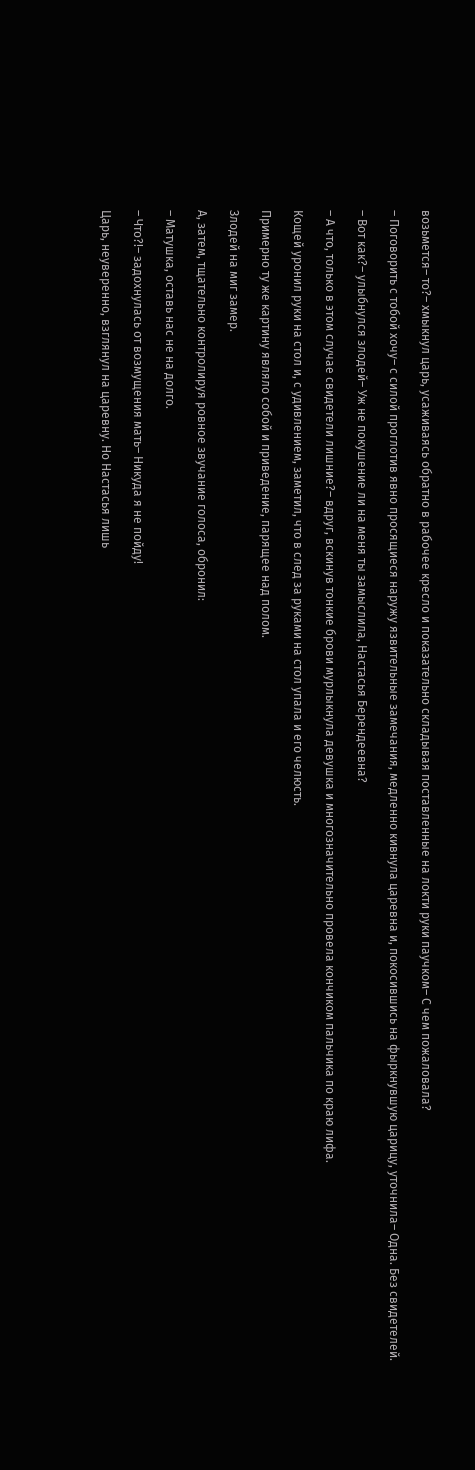возьмется– то?– хмыкнул царь, усаживаясь обратно в рабочее кресло и показательно складывая поставленные на локти руки паучком– С чем пожаловала?

– Поговорить с тобой хочу– с силой проглотив явно просящиеся наружу язвительные замечания, медленно кивнула царевна и, покосившись на фыркнувшую царицу, уточнила– Одна. Без свидетелей.

– Вот как?– улыбнулся злодей– Уж не покушение ли на меня ты замыслила, Настасья Берендеевна?

– А что, только в этом случае свидетели лишние?– вдруг, вскинув тонкие брови мурлыкнула девушка и многозначительно провела кончиком пальчика по краю лифа.

Кощей уронил руки на стол и, с удивлением, заметил, что в след за руками на стол упала и его челюсть.

Примерно ту же картину являло собой и приведение, парящее над полом.

Злодей на миг замер.

А, затем, тщательно контролируя ровное звучание голоса, обронил:

– Матушка, оставь нас не на долго.

– Что?!– задохнулась от возмущения мать– Никуда я не пойду!

Царь, неуверенно, взглянул на царевну. Но Настасья лишь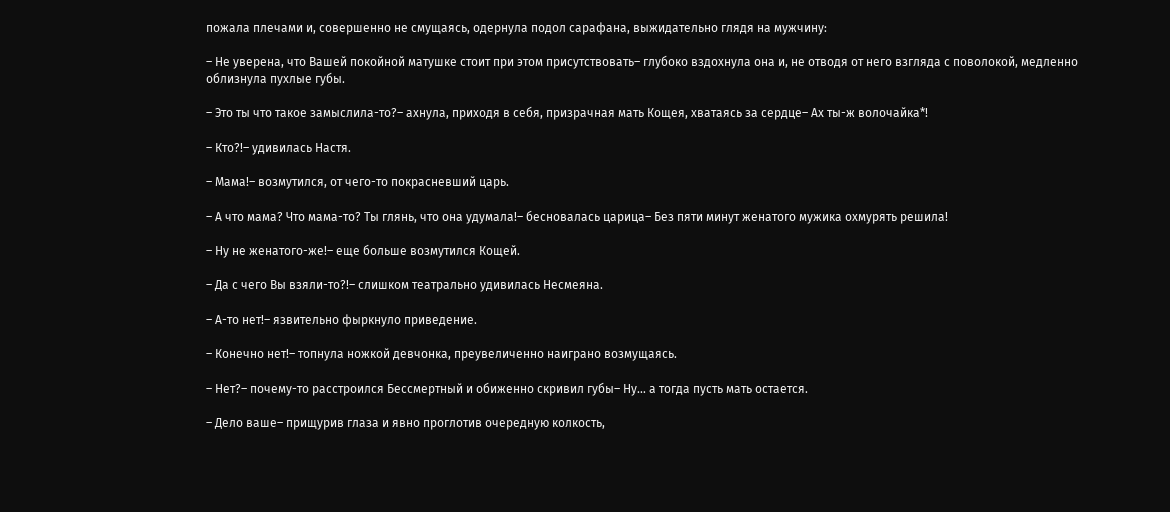пожала плечами и, совершенно не смущаясь, одернула подол сарафана, выжидательно глядя на мужчину:

– Не уверена, что Вашей покойной матушке стоит при этом присутствовать– глубоко вздохнула она и, не отводя от него взгляда с поволокой, медленно облизнула пухлые губы.

– Это ты что такое замыслила-то?– ахнула, приходя в себя, призрачная мать Кощея, хватаясь за сердце– Ах ты-ж волочайка*!

– Кто?!– удивилась Настя.

– Мама!– возмутился, от чего-то покрасневший царь.

– А что мама? Что мама-то? Ты глянь, что она удумала!– бесновалась царица– Без пяти минут женатого мужика охмурять решила!

– Ну не женатого-же!– еще больше возмутился Кощей.

– Да с чего Вы взяли-то?!– слишком театрально удивилась Несмеяна.

– А-то нет!– язвительно фыркнуло приведение.

– Конечно нет!– топнула ножкой девчонка, преувеличенно наиграно возмущаясь.

– Нет?– почему-то расстроился Бессмертный и обиженно скривил губы– Ну… а тогда пусть мать остается.

– Дело ваше– прищурив глаза и явно проглотив очередную колкость,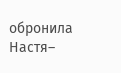обронила Настя–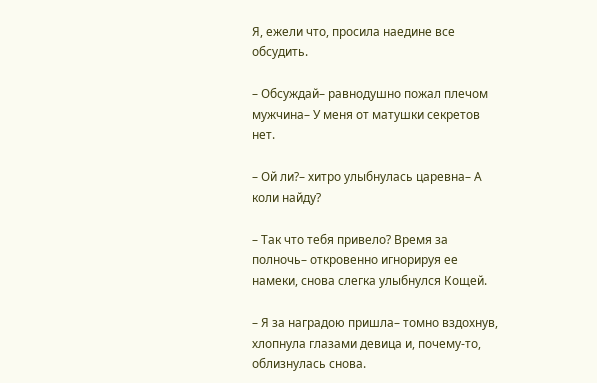Я, ежели что, просила наедине все обсудить.

– Обсуждай– равнодушно пожал плечом мужчина– У меня от матушки секретов нет.

– Ой ли?– хитро улыбнулась царевна– А коли найду?

– Так что тебя привело? Время за полночь– откровенно игнорируя ее намеки, снова слегка улыбнулся Кощей.

– Я за наградою пришла– томно вздохнув, хлопнула глазами девица и, почему-то, облизнулась снова.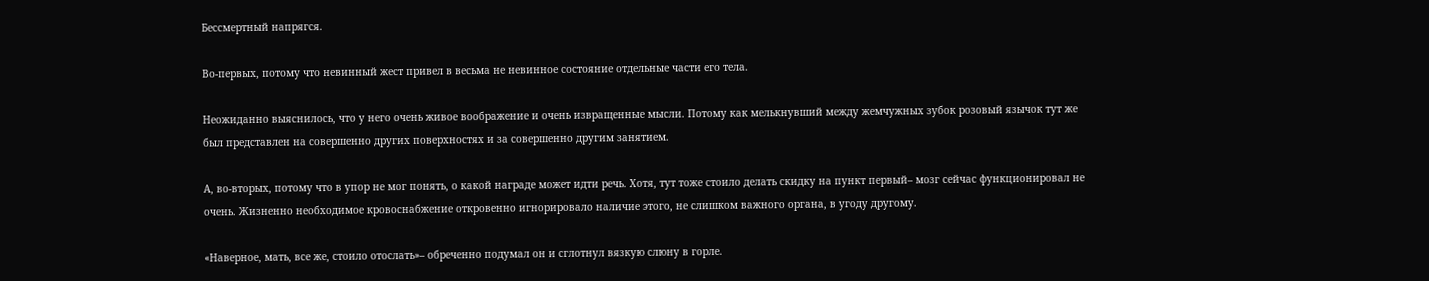Бессмертный напрягся.

Во-первых, потому что невинный жест привел в весьма не невинное состояние отдельные части его тела.

Неожиданно выяснилось, что у него очень живое воображение и очень извращенные мысли. Потому как мелькнувший между жемчужных зубок розовый язычок тут же был представлен на совершенно других поверхностях и за совершенно другим занятием.

А, во-вторых, потому что в упор не мог понять, о какой награде может идти речь. Хотя, тут тоже стоило делать скидку на пункт первый– мозг сейчас функционировал не очень. Жизненно необходимое кровоснабжение откровенно игнорировало наличие этого, не слишком важного органа, в угоду другому.

«Наверное, мать, все же, стоило отослать»– обреченно подумал он и сглотнул вязкую слюну в горле.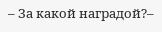– За какой наградой?–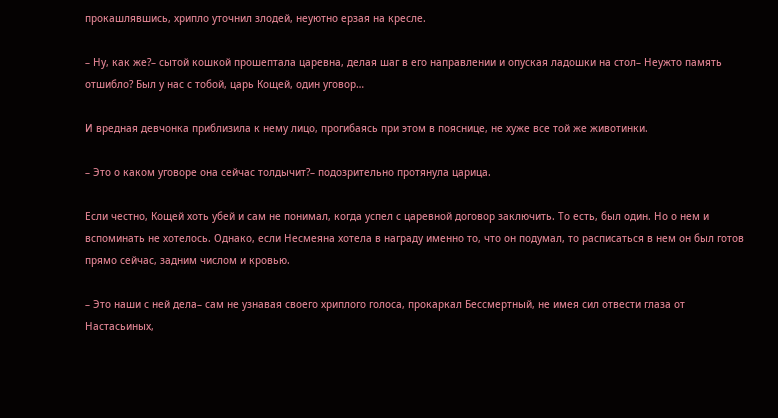прокашлявшись, хрипло уточнил злодей, неуютно ерзая на кресле.

– Ну, как же?– сытой кошкой прошептала царевна, делая шаг в его направлении и опуская ладошки на стол– Неужто память отшибло? Был у нас с тобой, царь Кощей, один уговор…

И вредная девчонка приблизила к нему лицо, прогибаясь при этом в пояснице, не хуже все той же животинки.

– Это о каком уговоре она сейчас толдычит?– подозрительно протянула царица.

Если честно, Кощей хоть убей и сам не понимал, когда успел с царевной договор заключить. То есть, был один. Но о нем и вспоминать не хотелось. Однако, если Несмеяна хотела в награду именно то, что он подумал, то расписаться в нем он был готов прямо сейчас, задним числом и кровью.

– Это наши с ней дела– сам не узнавая своего хриплого голоса, прокаркал Бессмертный, не имея сил отвести глаза от Настасьиных,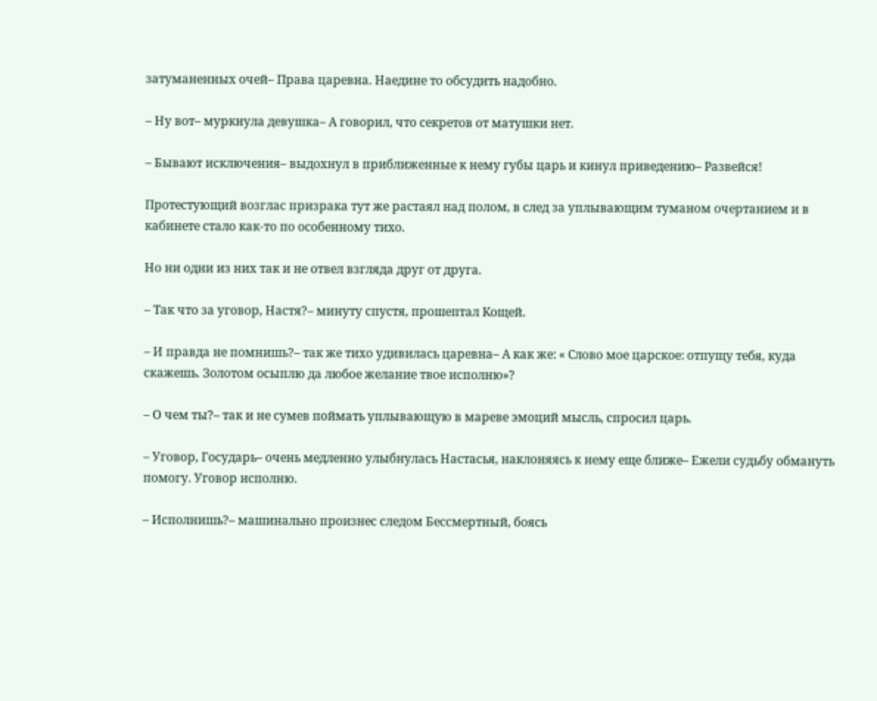затуманенных очей– Права царевна. Наедине то обсудить надобно.

– Ну вот– муркнула девушка– А говорил, что секретов от матушки нет.

– Бывают исключения– выдохнул в приближенные к нему губы царь и кинул приведению– Развейся!

Протестующий возглас призрака тут же растаял над полом, в след за уплывающим туманом очертанием и в кабинете стало как-то по особенному тихо.

Но ни одни из них так и не отвел взгляда друг от друга.

– Так что за уговор, Настя?– минуту спустя, прошептал Кощей.

– И правда не помнишь?– так же тихо удивилась царевна– А как же: « Слово мое царское: отпущу тебя, куда скажешь. Золотом осыплю да любое желание твое исполню»?

– О чем ты?– так и не сумев поймать уплывающую в мареве эмоций мысль, спросил царь.

– Уговор, Государь– очень медленно улыбнулась Настасья, наклоняясь к нему еще ближе– Ежели судьбу обмануть помогу. Уговор исполню.

– Исполнишь?– машинально произнес следом Бессмертный, боясь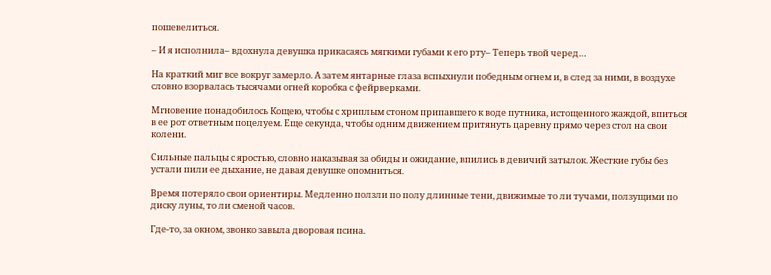пошевелиться.

– И я исполнила– вдохнула девушка прикасаясь мягкими губами к его рту– Теперь твой черед…

На краткий миг все вокруг замерло. А затем янтарные глаза вспыхнули победным огнем и, в след за ними, в воздухе словно взорвалась тысячами огней коробка с фейрверками.

Мгновение понадобилось Кощею, чтобы с хриплым стоном припавшего к воде путника, истощенного жаждой, впиться в ее рот ответным поцелуем. Еще секунда, чтобы одним движением притянуть царевну прямо через стол на свои колени.

Сильные пальцы с яростью, словно наказывая за обиды и ожидание, впились в девичий затылок. Жесткие губы без устали пили ее дыхание, не давая девушке опомниться.

Время потеряло свои ориентиры. Медленно ползли по полу длинные тени, движимые то ли тучами, ползущими по диску луны, то ли сменой часов.

Где-то, за окном, звонко завыла дворовая псина.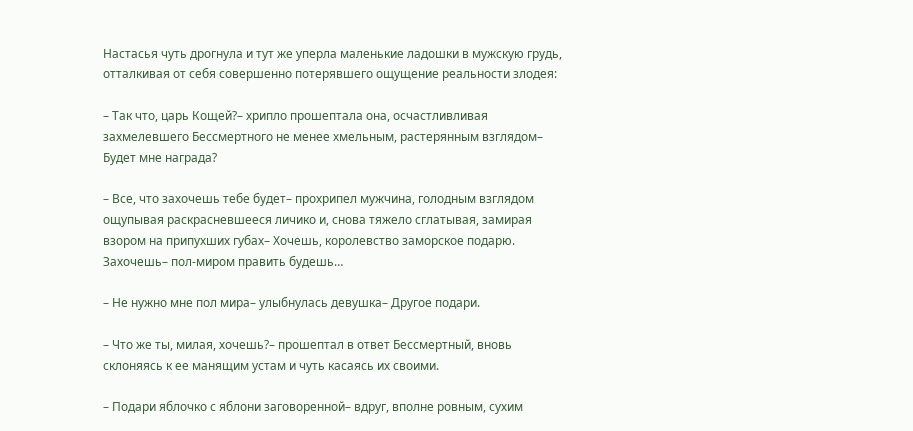Настасья чуть дрогнула и тут же уперла маленькие ладошки в мужскую грудь, отталкивая от себя совершенно потерявшего ощущение реальности злодея:

– Так что, царь Кощей?– хрипло прошептала она, осчастливливая захмелевшего Бессмертного не менее хмельным, растерянным взглядом– Будет мне награда?

– Все, что захочешь тебе будет– прохрипел мужчина, голодным взглядом ощупывая раскрасневшееся личико и, снова тяжело сглатывая, замирая взором на припухших губах– Хочешь, королевство заморское подарю. Захочешь– пол-миром править будешь…

– Не нужно мне пол мира– улыбнулась девушка– Другое подари.

– Что же ты, милая, хочешь?– прошептал в ответ Бессмертный, вновь склоняясь к ее манящим устам и чуть касаясь их своими.

– Подари яблочко с яблони заговоренной– вдруг, вполне ровным, сухим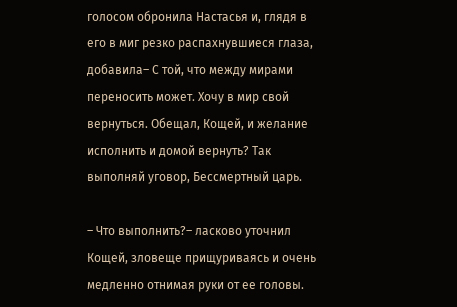голосом обронила Настасья и, глядя в его в миг резко распахнувшиеся глаза, добавила– С той, что между мирами переносить может. Хочу в мир свой вернуться. Обещал, Кощей, и желание исполнить и домой вернуть? Так выполняй уговор, Бессмертный царь.

– Что выполнить?– ласково уточнил Кощей, зловеще прищуриваясь и очень медленно отнимая руки от ее головы.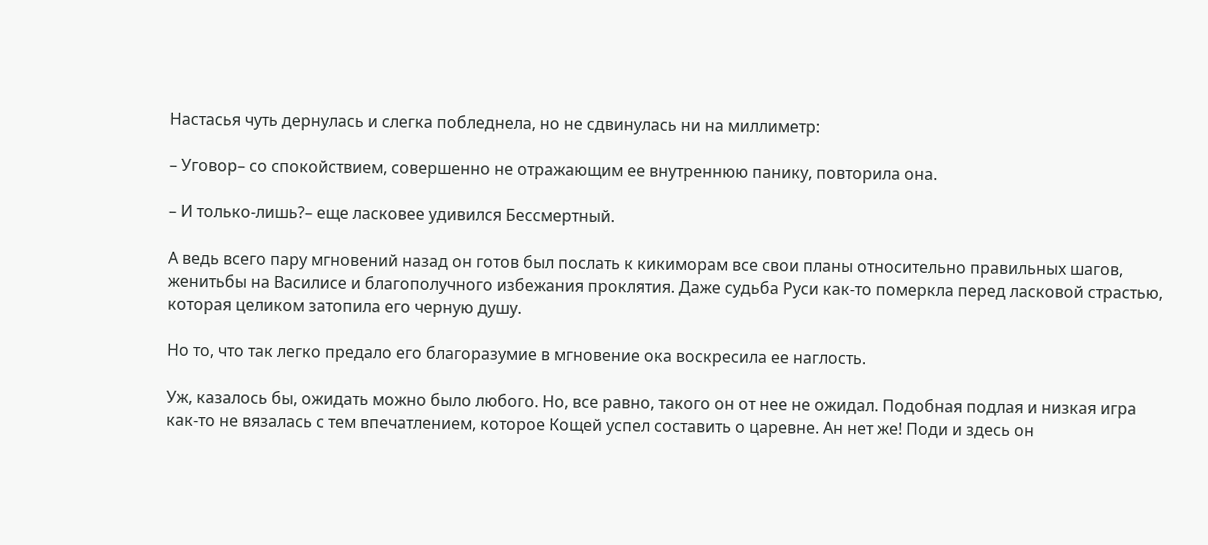Настасья чуть дернулась и слегка побледнела, но не сдвинулась ни на миллиметр:

– Уговор– со спокойствием, совершенно не отражающим ее внутреннюю панику, повторила она.

– И только-лишь?– еще ласковее удивился Бессмертный.

А ведь всего пару мгновений назад он готов был послать к кикиморам все свои планы относительно правильных шагов, женитьбы на Василисе и благополучного избежания проклятия. Даже судьба Руси как-то померкла перед ласковой страстью, которая целиком затопила его черную душу.

Но то, что так легко предало его благоразумие в мгновение ока воскресила ее наглость.

Уж, казалось бы, ожидать можно было любого. Но, все равно, такого он от нее не ожидал. Подобная подлая и низкая игра как-то не вязалась с тем впечатлением, которое Кощей успел составить о царевне. Ан нет же! Поди и здесь он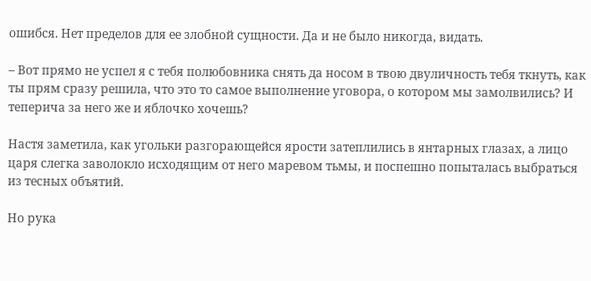ошибся. Нет пределов для ее злобной сущности. Да и не было никогда, видать.

– Вот прямо не успел я с тебя полюбовника снять да носом в твою двуличность тебя ткнуть, как ты прям сразу решила, что это то самое выполнение уговора, о котором мы замолвились? И теперича за него же и яблочко хочешь?

Настя заметила, как угольки разгорающейся ярости затеплились в янтарных глазах, а лицо царя слегка заволокло исходящим от него маревом тьмы, и поспешно попыталась выбраться из тесных объятий.

Но рука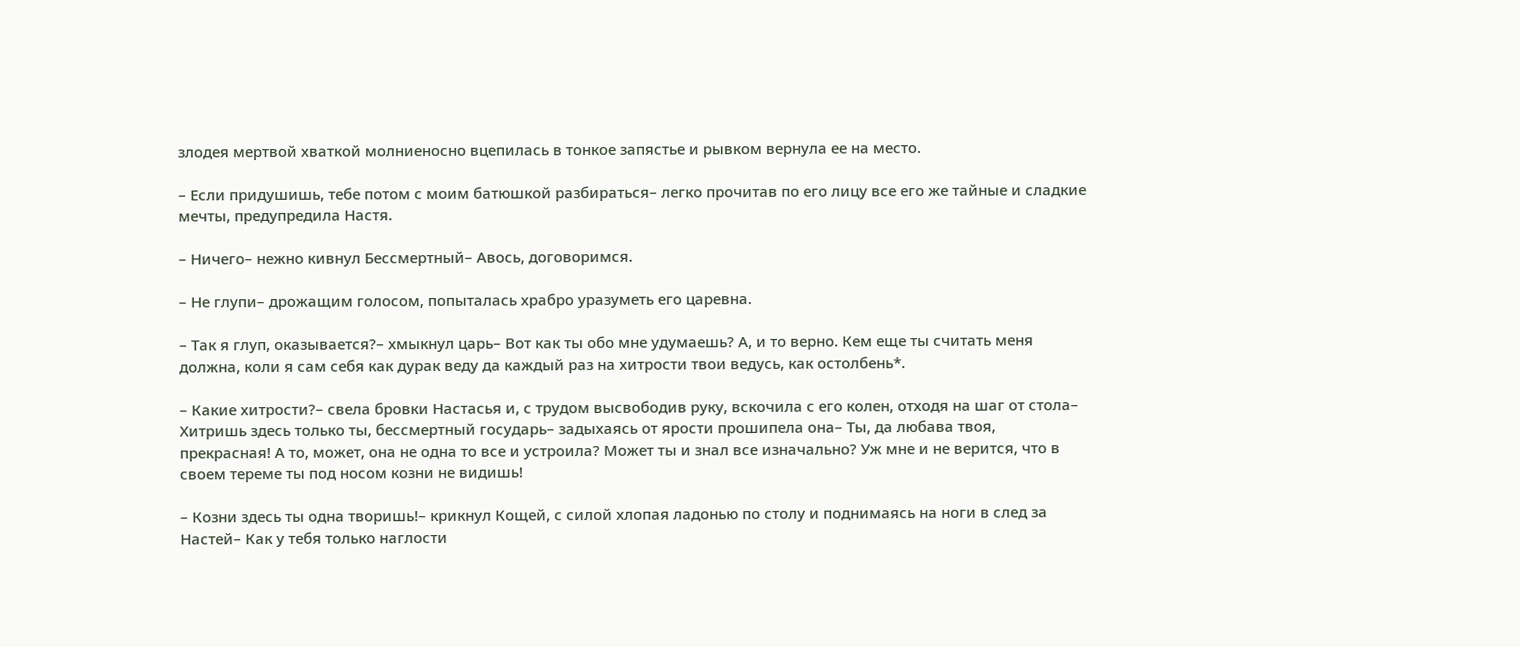злодея мертвой хваткой молниеносно вцепилась в тонкое запястье и рывком вернула ее на место.

– Если придушишь, тебе потом с моим батюшкой разбираться– легко прочитав по его лицу все его же тайные и сладкие мечты, предупредила Настя.

– Ничего– нежно кивнул Бессмертный– Авось, договоримся.

– Не глупи– дрожащим голосом, попыталась храбро уразуметь его царевна.

– Так я глуп, оказывается?– хмыкнул царь– Вот как ты обо мне удумаешь? А, и то верно. Кем еще ты считать меня должна, коли я сам себя как дурак веду да каждый раз на хитрости твои ведусь, как остолбень*.

– Какие хитрости?– свела бровки Настасья и, с трудом высвободив руку, вскочила с его колен, отходя на шаг от стола– Хитришь здесь только ты, бессмертный государь– задыхаясь от ярости прошипела она– Ты, да любава твоя, прекрасная! А то, может, она не одна то все и устроила? Может ты и знал все изначально? Уж мне и не верится, что в своем тереме ты под носом козни не видишь!

– Козни здесь ты одна творишь!– крикнул Кощей, с силой хлопая ладонью по столу и поднимаясь на ноги в след за Настей– Как у тебя только наглости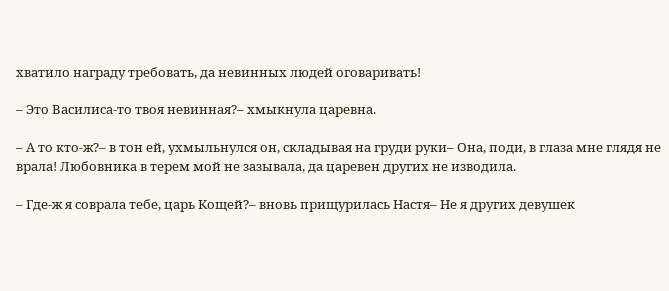хватило награду требовать, да невинных людей оговаривать!

– Это Василиса-то твоя невинная?– хмыкнула царевна.

– А то кто-ж?– в тон ей, ухмыльнулся он, складывая на груди руки– Она, поди, в глаза мне глядя не врала! Любовника в терем мой не зазывала, да царевен других не изводила.

– Где-ж я соврала тебе, царь Кощей?– вновь прищурилась Настя– Не я других девушек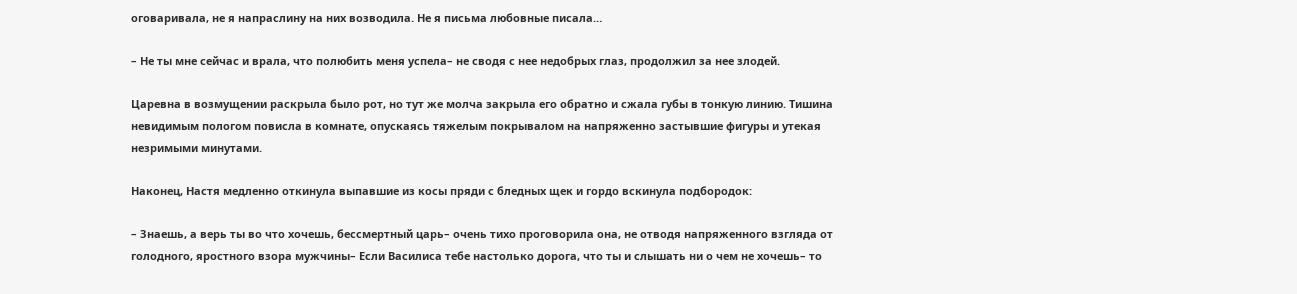оговаривала, не я напраслину на них возводила. Не я письма любовные писала…

– Не ты мне сейчас и врала, что полюбить меня успела– не сводя с нее недобрых глаз, продолжил за нее злодей.

Царевна в возмущении раскрыла было рот, но тут же молча закрыла его обратно и сжала губы в тонкую линию. Тишина невидимым пологом повисла в комнате, опускаясь тяжелым покрывалом на напряженно застывшие фигуры и утекая незримыми минутами.

Наконец, Настя медленно откинула выпавшие из косы пряди с бледных щек и гордо вскинула подбородок:

– Знаешь, а верь ты во что хочешь, бессмертный царь– очень тихо проговорила она, не отводя напряженного взгляда от голодного, яростного взора мужчины– Если Василиса тебе настолько дорога, что ты и слышать ни о чем не хочешь– то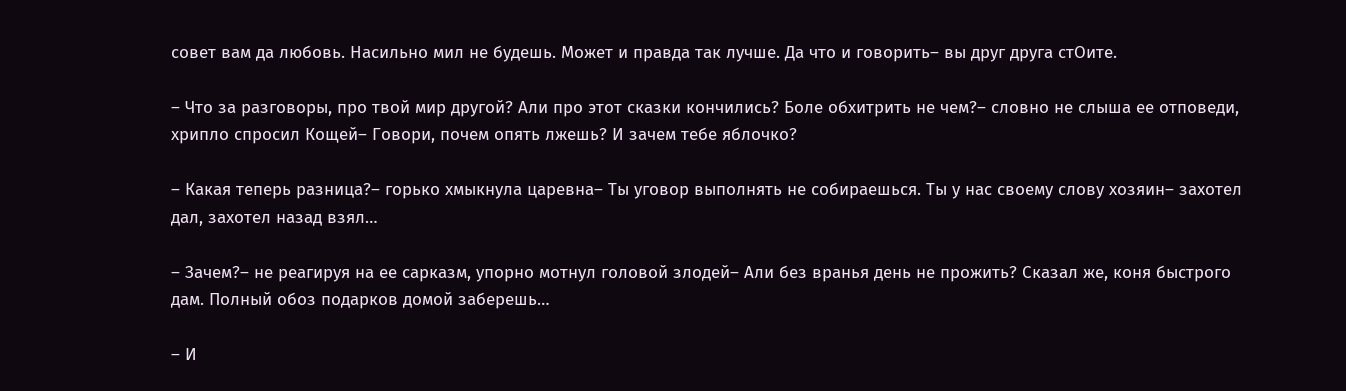совет вам да любовь. Насильно мил не будешь. Может и правда так лучше. Да что и говорить– вы друг друга стОите.

– Что за разговоры, про твой мир другой? Али про этот сказки кончились? Боле обхитрить не чем?– словно не слыша ее отповеди, хрипло спросил Кощей– Говори, почем опять лжешь? И зачем тебе яблочко?

– Какая теперь разница?– горько хмыкнула царевна– Ты уговор выполнять не собираешься. Ты у нас своему слову хозяин– захотел дал, захотел назад взял…

– Зачем?– не реагируя на ее сарказм, упорно мотнул головой злодей– Али без вранья день не прожить? Сказал же, коня быстрого дам. Полный обоз подарков домой заберешь…

– И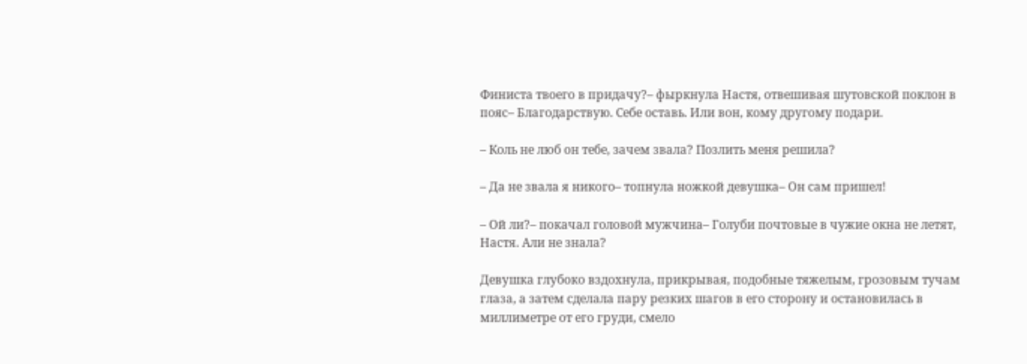Финиста твоего в придачу?– фыркнула Настя, отвешивая шутовской поклон в пояс– Благодарствую. Себе оставь. Или вон, кому другому подари.

– Коль не люб он тебе, зачем звала? Позлить меня решила?

– Да не звала я никого– топнула ножкой девушка– Он сам пришел!

– Ой ли?– покачал головой мужчина– Голуби почтовые в чужие окна не летят, Настя. Али не знала?

Девушка глубоко вздохнула, прикрывая, подобные тяжелым, грозовым тучам глаза, а затем сделала пару резких шагов в его сторону и остановилась в миллиметре от его груди, смело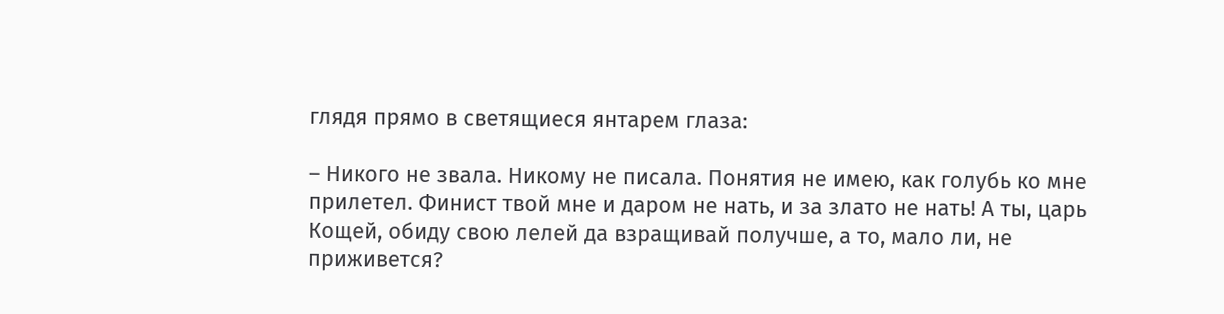глядя прямо в светящиеся янтарем глаза:

– Никого не звала. Никому не писала. Понятия не имею, как голубь ко мне прилетел. Финист твой мне и даром не нать, и за злато не нать! А ты, царь Кощей, обиду свою лелей да взращивай получше, а то, мало ли, не приживется?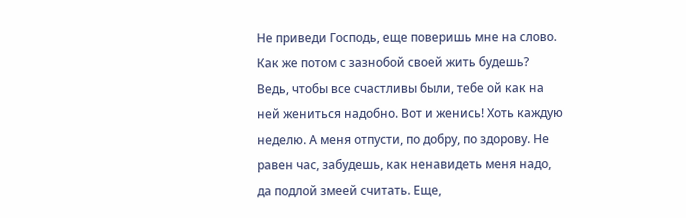Не приведи Господь, еще поверишь мне на слово. Как же потом с зазнобой своей жить будешь? Ведь, чтобы все счастливы были, тебе ой как на ней жениться надобно. Вот и женись! Хоть каждую неделю. А меня отпусти, по добру, по здорову. Не равен час, забудешь, как ненавидеть меня надо, да подлой змеей считать. Еще,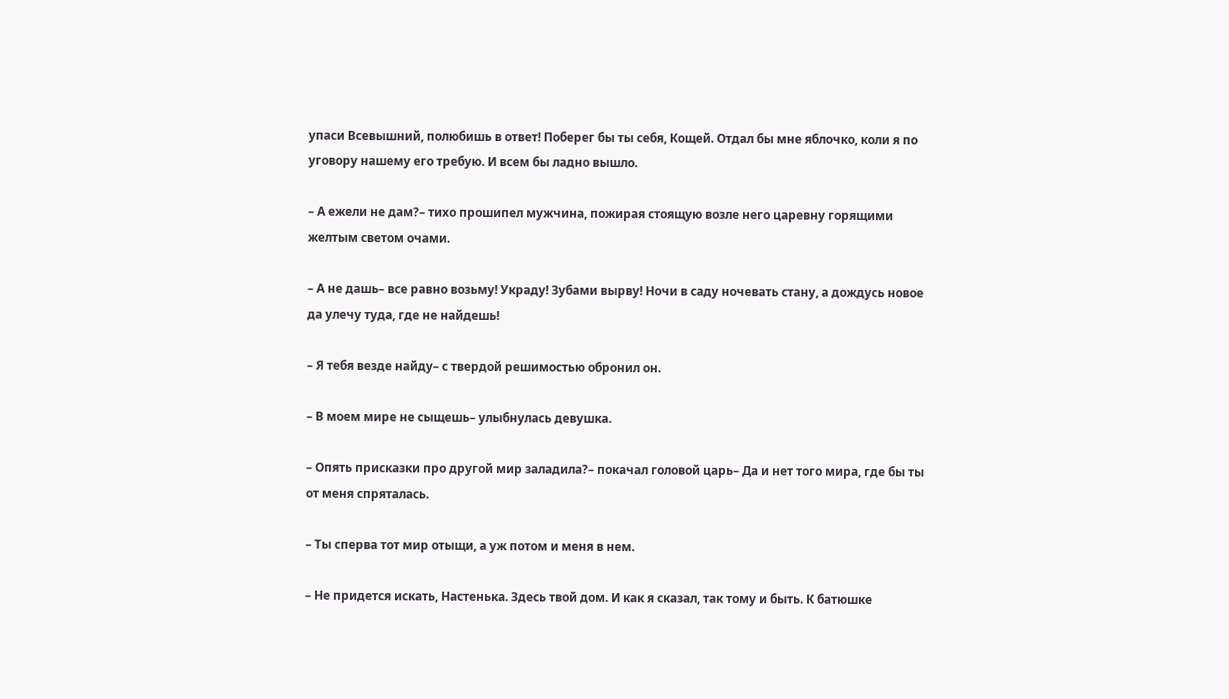упаси Всевышний, полюбишь в ответ! Поберег бы ты себя, Кощей. Отдал бы мне яблочко, коли я по уговору нашему его требую. И всем бы ладно вышло.

– А ежели не дам?– тихо прошипел мужчина, пожирая стоящую возле него царевну горящими желтым светом очами.

– А не дашь– все равно возьму! Украду! Зубами вырву! Ночи в саду ночевать стану, а дождусь новое да улечу туда, где не найдешь!

– Я тебя везде найду– с твердой решимостью обронил он.

– В моем мире не сыщешь– улыбнулась девушка.

– Опять присказки про другой мир заладила?– покачал головой царь– Да и нет того мира, где бы ты от меня спряталась.

– Ты сперва тот мир отыщи, а уж потом и меня в нем.

– Не придется искать, Настенька. Здесь твой дом. И как я сказал, так тому и быть. К батюшке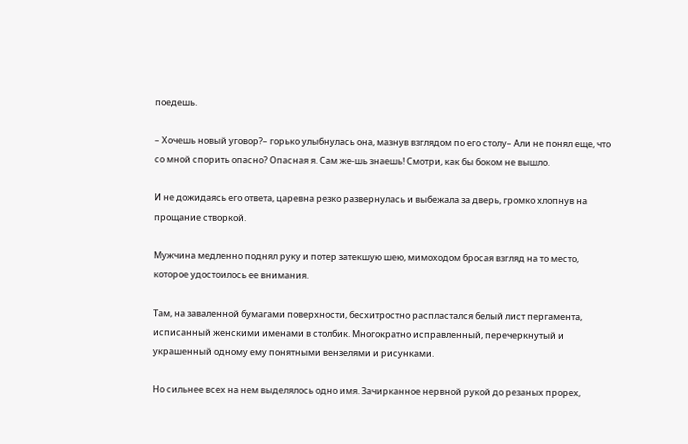поедешь.

– Хочешь новый уговор?– горько улыбнулась она, мазнув взглядом по его столу– Али не понял еще, что со мной спорить опасно? Опасная я. Сам же-шь знаешь! Смотри, как бы боком не вышло.

И не дожидаясь его ответа, царевна резко развернулась и выбежала за дверь, громко хлопнув на прощание створкой.

Мужчина медленно поднял руку и потер затекшую шею, мимоходом бросая взгляд на то место, которое удостоилось ее внимания.

Там, на заваленной бумагами поверхности, бесхитростно распластался белый лист пергамента, исписанный женскими именами в столбик. Многократно исправленный, перечеркнутый и украшенный одному ему понятными вензелями и рисунками.

Но сильнее всех на нем выделялось одно имя. Зачирканное нервной рукой до резаных прорех,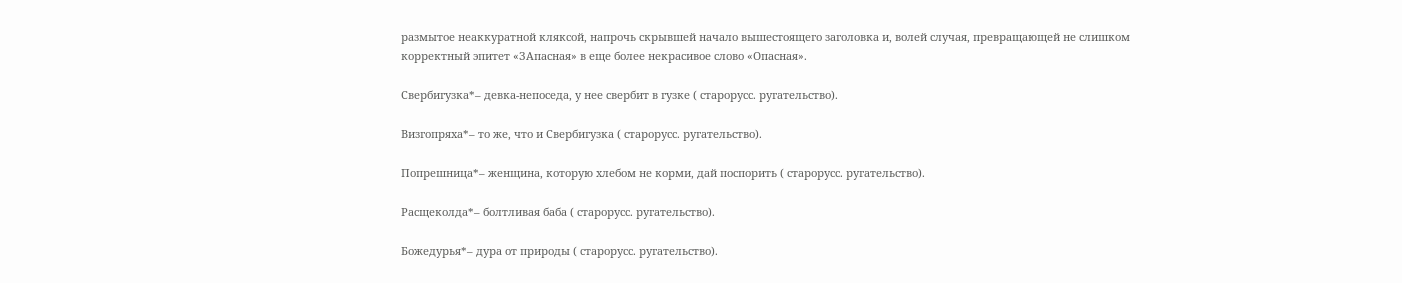размытое неаккуратной кляксой, напрочь скрывшей начало вышестоящего заголовка и, волей случая, превращающей не слишком корректный эпитет «ЗАпасная» в еще более некрасивое слово «Опасная».

Свербигузка*– девка-непоседа, у нее свербит в гузке ( старорусс. ругательство).

Визгопряха*– то же, что и Свербигузка ( старорусс. ругательство).

Попрешница*– женщина, которую хлебом не корми, дай поспорить ( старорусс. ругательство).

Расщеколда*– болтливая баба ( старорусс. ругательство).

Божедурья*– дура от природы ( старорусс. ругательство).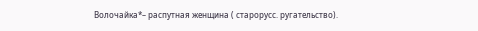Волочайка*– распутная женщина ( старорусс. ругательство).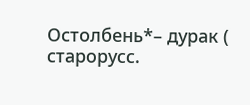Остолбень*– дурак ( старорусс.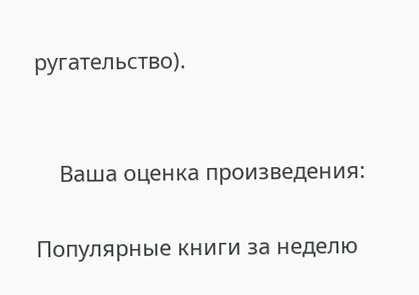ругательство).


    Ваша оценка произведения:

Популярные книги за неделю